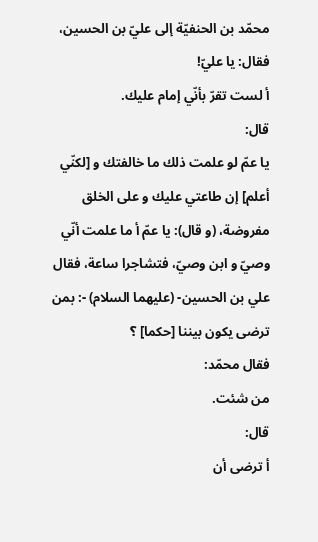محمّد بن الحنفيّة إلى عليّ بن الحسين، فقال: يا عليّ!
أ لست تقرّ بأنّي إمام عليك.
قال:
يا عمّ لو علمت ذلك ما خالفتك و [لكنّي أعلم] إن طاعتي عليك و على الخلق مفروضة، (و قال): يا عمّ أ ما علمت أنّي وصيّ و ابن وصيّ، فتشاجرا ساعة، فقال علي بن الحسين- (عليهما السلام) -: بمن ترضى يكون بيننا [حكما] ؟
فقال محمّد:
من شئت.
قال:
أ ترضى أن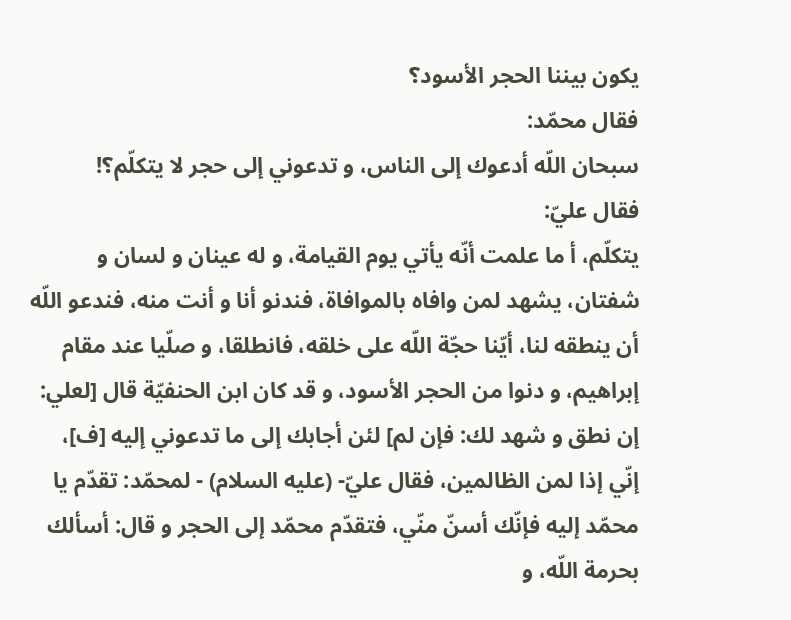يكون بيننا الحجر الأسود؟
فقال محمّد:
سبحان اللّه أدعوك إلى الناس، و تدعوني إلى حجر لا يتكلّم؟!
فقال عليّ:
يتكلّم، أ ما علمت أنّه يأتي يوم القيامة، و له عينان و لسان و شفتان، يشهد لمن وافاه بالموافاة، فندنو أنا و أنت منه، فندعو اللّه أن ينطقه لنا، أيّنا حجّة اللّه على خلقه، فانطلقا، و صلّيا عند مقام إبراهيم، و دنوا من الحجر الأسود، و قد كان ابن الحنفيّة قال [لعلي: إن نطق و شهد لك: فإن لم] لئن أجابك إلى ما تدعوني إليه [ف]، إنّي إذا لمن الظالمين، فقال عليّ- (عليه السلام) - لمحمّد: تقدّم يا محمّد إليه فإنّك أسنّ منّي، فتقدّم محمّد إلى الحجر و قال: أسألك بحرمة اللّه، و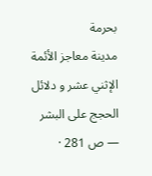بحرمة
مدينة معاجز الأئمة الإثني عشر و دلائل الحجج على البشر — ص 281 ·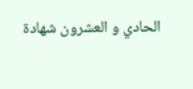الحادي و العشرون شهادة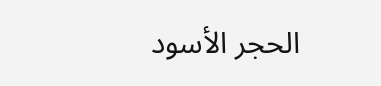الحجر الأسود